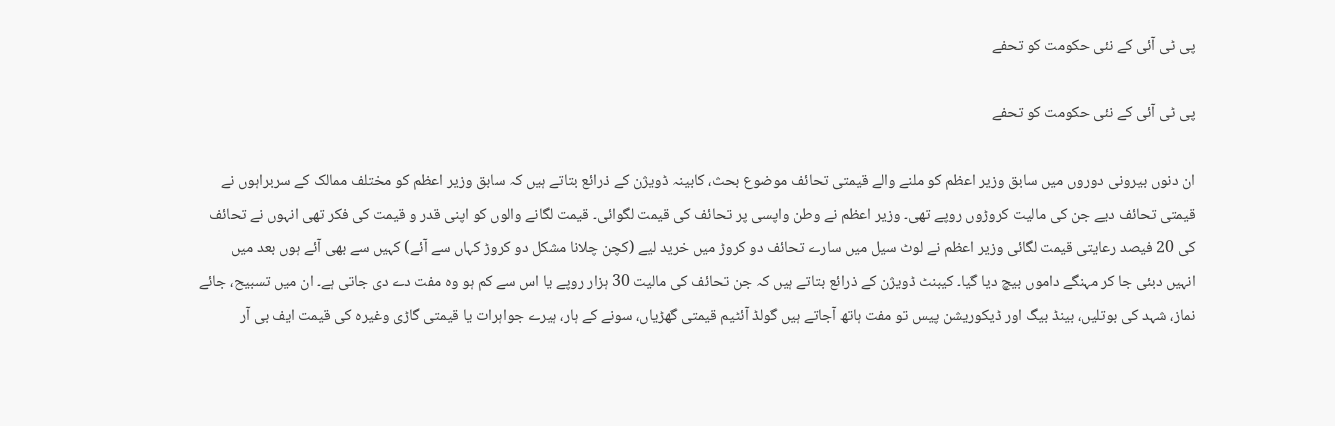پی ٹی آئی کے نئی حکومت کو تحفے

پی ٹی آئی کے نئی حکومت کو تحفے

ان دنوں بیرونی دوروں میں سابق وزیر اعظم کو ملنے والے قیمتی تحائف موضوع بحث، کابینہ ڈویژن کے ذرائع بتاتے ہیں کہ سابق وزیر اعظم کو مختلف ممالک کے سربراہوں نے قیمتی تحائف دیے جن کی مالیت کروڑوں روپے تھی۔ وزیر اعظم نے وطن واپسی پر تحائف کی قیمت لگوائی۔ قیمت لگانے والوں کو اپنی قدر و قیمت کی فکر تھی انہوں نے تحائف کی 20 فیصد رعایتی قیمت لگائی وزیر اعظم نے لوٹ سیل میں سارے تحائف دو کروڑ میں خرید لیے (کچن چلانا مشکل دو کروڑ کہاں سے آئے) کہیں سے بھی آئے ہوں بعد میں انہیں دبئی جا کر مہنگے داموں بیچ دیا گیا۔ کیبنٹ ڈویژن کے ذرائع بتاتے ہیں کہ جن تحائف کی مالیت 30 ہزار روپے یا اس سے کم ہو وہ مفت دے دی جاتی ہے۔ ان میں تسبیح، جائے نماز، شہد کی بوتلیں، بینڈ بیگ اور ڈیکوریشن پیس تو مفت ہاتھ آجاتے ہیں گولڈ آئٹیم قیمتی گھڑیاں، سونے کے ہار، ہیرے جواہرات یا قیمتی گاڑی وغیرہ کی قیمت ایف بی آر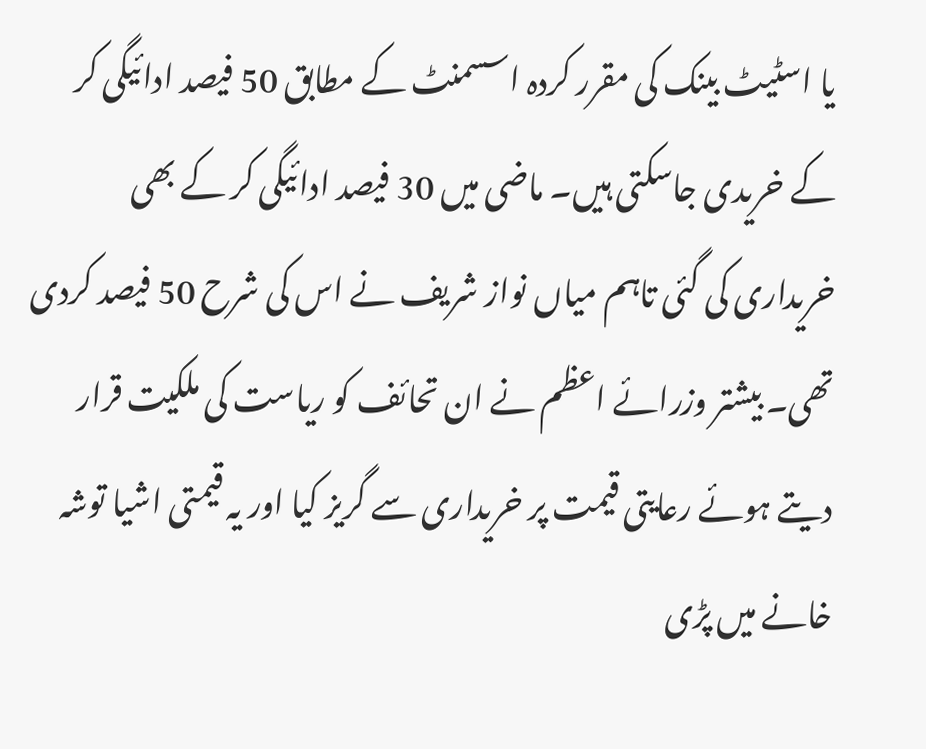یا اسٹیٹ بینک کی مقرر کردہ اسسمنٹ کے مطابق 50 فیصد ادائیگی کر کے خریدی جاسکتی ہیں۔ ماضی میں 30 فیصد ادائیگی کر کے بھی خریداری کی گئی تاہم میاں نواز شریف نے اس کی شرح 50 فیصد کردی تھی۔ بیشتر وزرائے اعظم نے ان تحائف کو ریاست کی ملکیت قرار دیتے ہوئے رعایتی قیمت پر خریداری سے گریز کیا اور یہ قیمتی اشیا توشہ خانے میں پڑی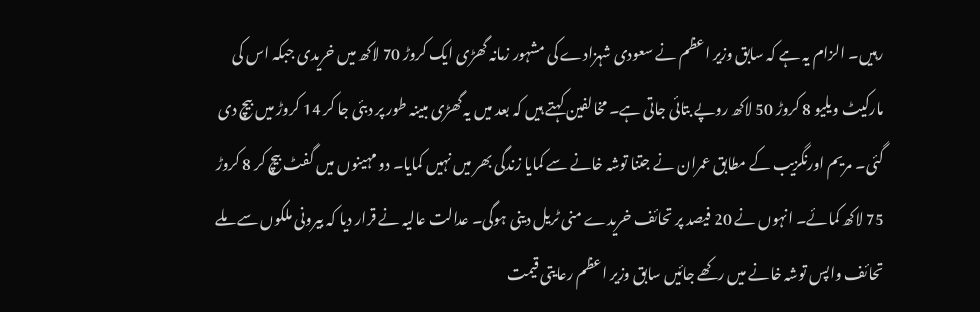رہیں۔ الزام یہ ہے کہ سابق وزیر اعظم نے سعودی شہزادے کی مشہور زمانہ گھڑی ایک کروڑ 70 لاکھ میں خریدی جبکہ اس کی مارکیٹ ویلیو 8 کروڑ 50 لاکھ روپے بتائی جاتی ہے۔ مخالفین کہتے ہیں کہ بعد میں یہ گھڑی مبینہ طور پر دبئی جا کر 14 کروڑ میں بیچ دی گئی۔ مریم اورنگزیب کے مطابق عمران نے جتنا توشہ خانے سے کمایا زندگی بھر میں نہیں کمایا۔ دو مہینوں میں گفٹ بیچ کر 8 کروڑ 75 لاکھ کمائے۔ انہوں نے 20 فیصد پر تحائف خریدے منی ٹریل دینی ہوگی۔ عدالت عالیہ نے قرار دیا کہ بیرونی ملکوں سے ملے تحائف واپس توشہ خانے میں رکھے جائیں سابق وزیر اعظم رعایتی قیمت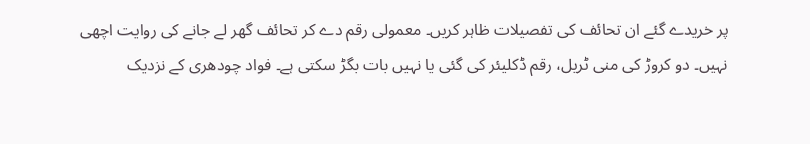پر خریدے گئے ان تحائف کی تفصیلات ظاہر کریں۔ معمولی رقم دے کر تحائف گھر لے جانے کی روایت اچھی نہیں۔ دو کروڑ کی منی ٹریل، رقم ڈکلیئر کی گئی یا نہیں بات بگڑ سکتی ہے۔ فواد چودھری کے نزدیک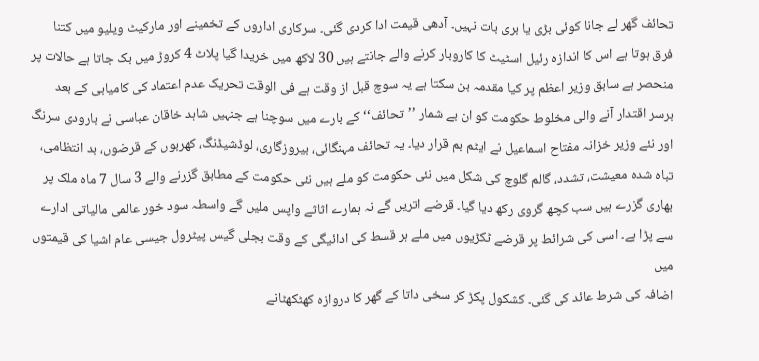تحائف گھر لے جانا کوئی بڑی یا بری بات نہیں۔ آدھی قیمت ادا کردی گئی۔ سرکاری اداروں کے تخمینے اور مارکیٹ ویلیو میں کتنا فرق ہوتا ہے اس کا اندازہ رئیل اسٹیٹ کا کاروبار کرنے والے جانتے ہیں 30 لاکھ میں خریدا گیا پلاٹ 4 کروڑ میں بک جاتا ہے حالات پر منحصر ہے سابق وزیر اعظم پر کیا مقدمہ بن سکتا ہے یہ سوچ قبل از وقت ہے فی الوقت تحریک عدم اعتماد کی کامیابی کے بعد برسر اقتدار آنے والی مخلوط حکومت کو ان بے شمار ’’تحائف‘‘ کے بارے میں سوچنا ہے جنہیں شاہد خاقان عباسی نے بارودی سرنگ اور نئے وزیر خزانہ مفتاح اسماعیل نے ایٹم بم قرار دیا۔ یہ تحائف مہنگائی، بیروزگاری، لوڈشیڈنگ، کھربوں کے قرضوں، بد انتظامی، تباہ شدہ معیشت، تشدد، گالم گلوچ کی شکل میں نئی حکومت کو ملے ہیں نئی حکومت کے مطابق گزرنے والے 3 سال 7 ماہ ملک پر بھاری گزرے ہیں سب کچھ گروی رکھ دیا گیا۔ قرضے اتریں گے نہ ہمارے اثاثے واپس ملیں گے واسطہ سود خور عالمی مالیاتی ادارے سے پڑا ہے۔ اسی کی شرائط پر قرضے ٹکڑیوں میں ملے ہر قسط کی ادائیگی کے وقت بجلی گیس پیٹرول جیسی عام اشیا کی قیمتوں میں
اضافہ کی شرط عائد کی گئی۔ کشکول پکڑ کر سخی داتا کے گھر کا دروازہ کھٹکھٹانے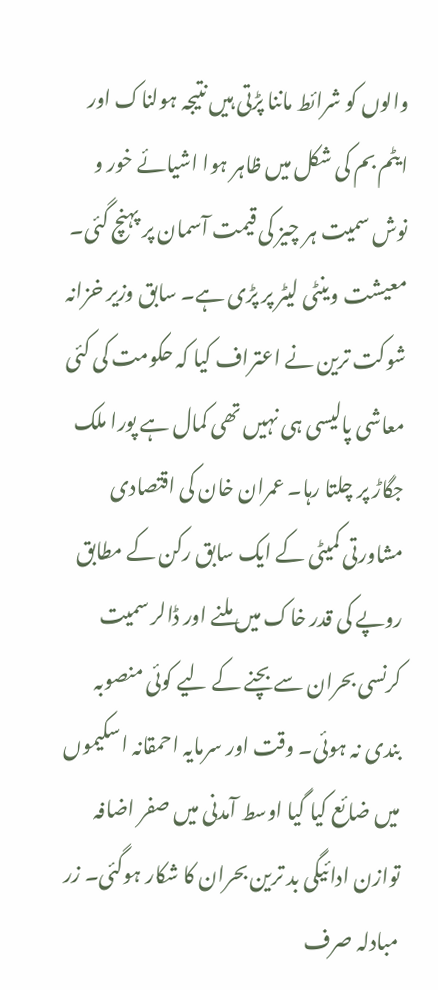والوں کو شرائط ماننا پڑتی ہیں نتیجہ ہولناک اور ایٹم بم کی شکل میں ظاہر ہوا اشیائے خور و نوش سمیت ہر چیز کی قیمت آسمان پر پہنچ گئی۔ معیشت وینٹی لیٹر پر پڑی ہے۔ سابق وزیر خزانہ شوکت ترین نے اعتراف کیا کہ حکومت کی کئی معاشی پالیسی ہی نہیں تھی کمال ہے پورا ملک جگاڑ پر چلتا رہا۔ عمران خان کی اقتصادی مشاورتی کمیٹی کے ایک سابق رکن کے مطابق روپے کی قدر خاک میں ملنے اور ڈالر سمیت کرنسی بحران سے بچنے کے لیے کوئی منصوبہ بندی نہ ہوئی۔ وقت اور سرمایہ احمقانہ اسکیموں میں ضائع کیا گیا اوسط آمدنی میں صفر اضافہ توازن ادائیگی بد ترین بحران کا شکار ہوگئی۔ زر مبادلہ صرف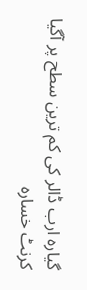گیارہ ارب ڈالر کی کم ترین سطح پر آگیا کرنٹ خسارہ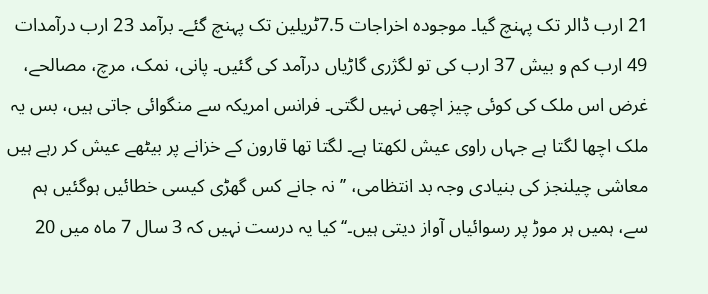21 ارب ڈالر تک پہنچ گیا۔ موجودہ اخراجات 7.5ٹریلین تک پہنچ گئے۔ برآمد 23 ارب درآمدات 49 ارب کم و بیش 37 ارب کی تو لگژری گاڑیاں درآمد کی گئیں۔ پانی، نمک، مرچ، مصالحے، غرض اس ملک کی کوئی چیز اچھی نہیں لگتی۔ فرانس امریکہ سے منگوائی جاتی ہیں، بس یہ ملک اچھا لگتا ہے جہاں راوی عیش لکھتا ہے۔ لگتا تھا قارون کے خزانے پر بیٹھے عیش کر رہے ہیں معاشی چیلنجز کی بنیادی وجہ بد انتظامی، ’’نہ جانے کس گھڑی کیسی خطائیں ہوگئیں ہم سے، ہمیں ہر موڑ پر رسوائیاں آواز دیتی ہیں۔‘‘ کیا یہ درست نہیں کہ 3 سال 7 ماہ میں 20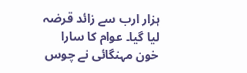ہزار ارب سے زائد قرضہ لیا گیا۔ عوام کا سارا خون مہنگائی نے چوس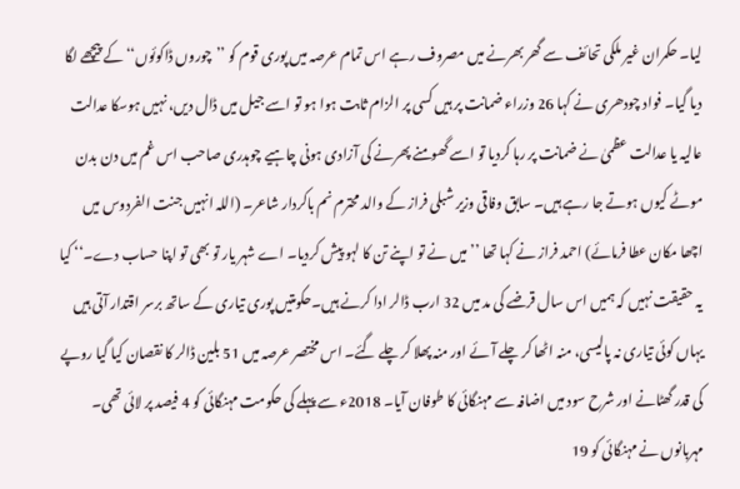لیا۔ حکمران غیر ملکی تحائف سے گھر بھرنے میں مصروف رہے اس تمام عرصہ میں پوری قوم کو ’’چوروں ڈاکوئوں‘‘ کے پیچھے لگا دیا گیا۔ فواد چودھری نے کہا 26 وزراء ضمانت پر ہیں کسی پر الزام ثابت ہوا ہو تو اسے جیل میں ڈال دیں، نہیں ہوسکا عدالت عالیہ یا عدالت عظمیٰ نے ضمانت پر رہا کردیا تو اسے گھومنے پھرنے کی آزادی ہونی چاہیے چوہدری صاحب اس غم میں دن بدن موٹے کیوں ہوتے جا رہے ہیں۔ سابق وفاقی وزیر شبلی فراز کے والد محترم نم باکردار شاعر۔ (اللہ انہیں جنت الفردوس میں اچھا مکان عطا فرمائے) احمد فراز نے کہا تھا ’’میں نے تو اپنے تن کا لہو پیش کردیا۔ اے شہر یار تو بھی تو اپنا حساب دے۔‘‘ کیا یہ حقیقت نہیں کہ ہمیں اس سال قرضے کی مد میں 32 ارب ڈالر ادا کرنے ہیں۔حکومتیں پوری تیاری کے ساتھ برسر اقتدار آتی ہیں یہاں کوئی تیاری نہ پالیسی، منہ اٹھا کر چلے آئے اور منہ پھلا کر چلے گئے۔ اس مختصر عرصہ میں 51 بلین ڈالر کا نقصان کیا گیا روپے کی قدر گھٹانے اور شرح سود میں اضافہ سے مہنگائی کا طوفان آیا۔ 2018ء سے پہلے کی حکومت مہنگائی کو 4 فیصد پر لائی تھی۔ مہربانوں نے مہنگائی کو 19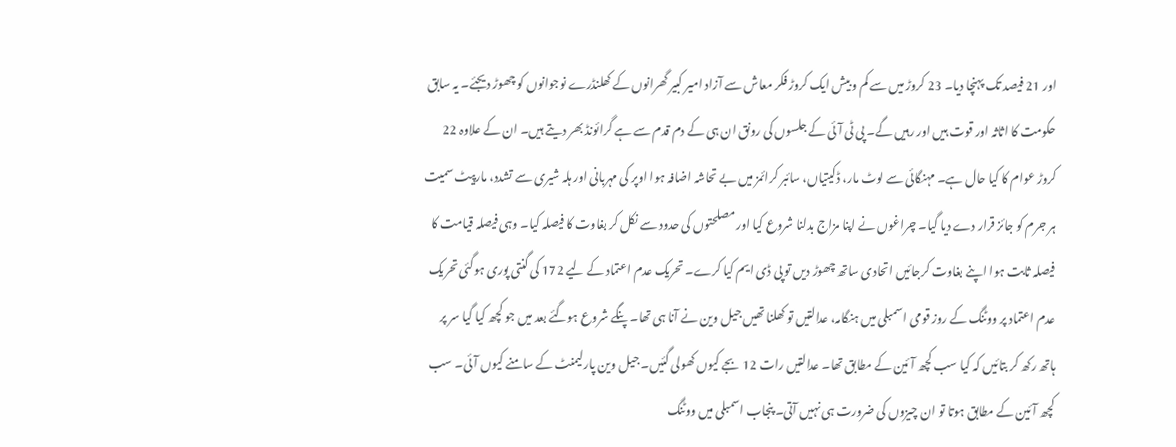اور 21 فیصد تک پہنچا دیا۔ 23 کروڑ میں سے کم و بیش ایک کروڑ فکر معاش سے آزاد امیر کبیر گھرانوں کے کھلنڈرے نوجوانوں کو چھوڑ دیجئے۔ یہ سابق حکومت کا اثاثہ اور قوت ہیں اور رہیں گے۔ پی ٹی آئی کے جلسوں کی رونق ان ہی کے دم قدم سے ہے گرائونڈ بھر دیتے ہیں۔ ان کے علاوہ 22 کروڑ عوام کا کیا حال ہے۔ مہنگائی سے لوٹ مار، ڈکیتیاں، سائبر کرائمز میں بے تحاشہ اضافہ ہوا اوپر کی مہربانی اور ہلہ شیری سے تشدد، مارپیٹ سمیت ہر جرم کو جائز قرار دے دیا گیا۔ چراغوں نے اپنا مزاج بدلنا شروع کیا اور مصلحتوں کی حدود سے نکل کر بغاوت کا فیصلہ کیا۔ وہی فیصلہ قیامت کا فیصلہ ثابت ہوا اپنے بغاوت کرجائیں اتحادی ساتھ چھوڑ دیں تو پی ڈی ایم کیا کرے۔ تحریک عدم اعتماد کے لیے 172 کی گنتی پوری ہوگئی تحریک عدم اعتماد پر ووٹنگ کے روز قومی اسمبلی میں ہنگامہ، عدالتیں تو کھلنا تھیں جیل وین نے آنا ہی تھا۔ پنگے شروع ہوگئے بعد میں جو کچھ کیا گیا سر پر ہاتھ رکھ کر بتائیں کہ کیا سب کچھ آئین کے مطابق تھا۔ عدالتیں رات 12 بجے کیوں کھولی گئیں۔ جیل وین پارلیمنٹ کے سامنے کیوں آئی۔ سب کچھ آئین کے مطابق ہوتا تو ان چیزوں کی ضرورت ہی نہیں آتی۔ پنجاب اسمبلی میں ووٹنگ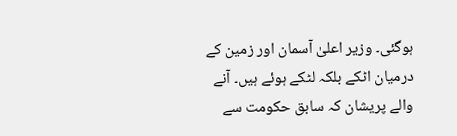ہوگئی۔ وزیر اعلیٰ آسمان اور زمین کے درمیان اٹکے بلکہ لٹکے ہوئے ہیں۔ آنے والے پریشان کہ سابق حکومت سے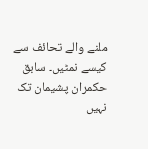ملنے والے تحائف سے کیسے نمٹیں۔ سابق حکمران پشیمان تک نہیں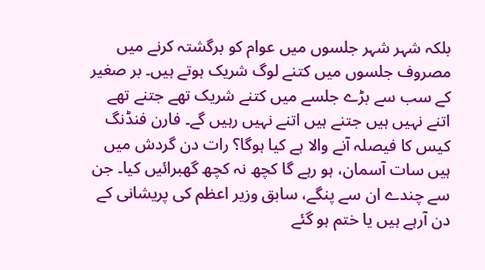بلکہ شہر شہر جلسوں میں عوام کو برگشتہ کرنے میں مصروف جلسوں میں کتنے لوگ شریک ہوتے ہیں۔ بر صغیر کے سب سے بڑے جلسے میں کتنے شریک تھے جتنے تھے اتنے نہیں ہیں جتنے ہیں اتنے نہیں رہیں گے۔ فارن فنڈنگ کیس کا فیصلہ آنے والا ہے کیا ہوگا؟ رات دن گردش میں ہیں سات آسمان، ہو رہے گا کچھ نہ کچھ گھبرائیں کیا۔ جن سے چندے ان سے پنگے، سابق وزیر اعظم کی پریشانی کے دن آرہے ہیں یا ختم ہو گئے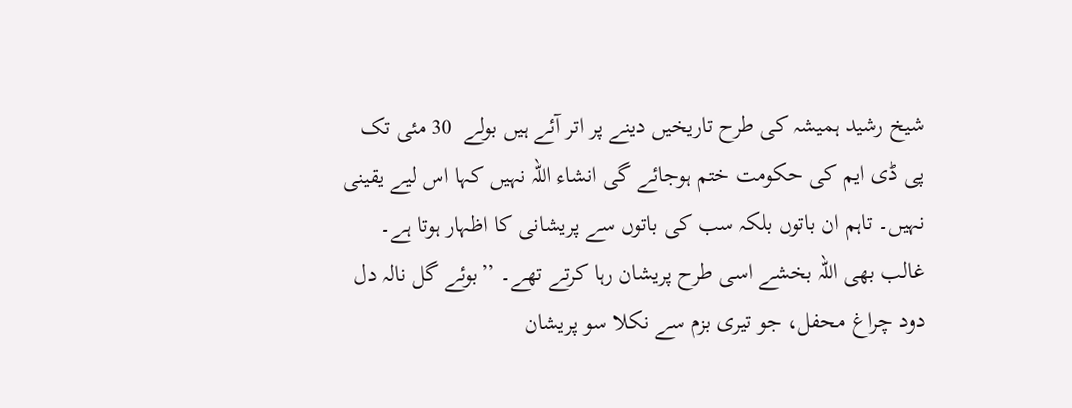شیخ رشید ہمیشہ کی طرح تاریخیں دینے پر اتر آئے ہیں بولے  30 مئی تک پی ڈی ایم کی حکومت ختم ہوجائے گی انشاء اللہ نہیں کہا اس لیے یقینی نہیں۔ تاہم ان باتوں بلکہ سب کی باتوں سے پریشانی کا اظہار ہوتا ہے۔ غالب بھی اللہ بخشے اسی طرح پریشان رہا کرتے تھے۔ ’’بوئے گل نالہ دل دود چراغ محفل، جو تیری بزم سے نکلا سو پریشان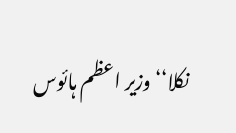نکلا‘‘ وزیر اعظم ہائوس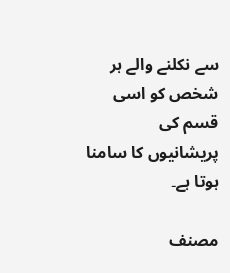سے نکلنے والے ہر شخص کو اسی قسم کی پریشانیوں کا سامنا ہوتا ہے۔

مصنف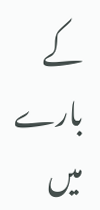کے بارے میں